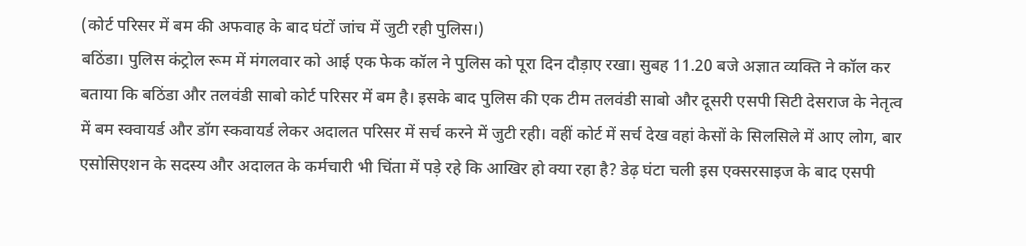(कोर्ट परिसर में बम की अफवाह के बाद घंटों जांच में जुटी रही पुलिस।)
बठिंडा। पुलिस कंट्रोल रूम में मंगलवार को आई एक फेक कॉल ने पुलिस को पूरा दिन दौड़ाए रखा। सुबह 11.20 बजे अज्ञात व्यक्ति ने कॉल कर बताया कि बठिंडा और तलवंडी साबो कोर्ट परिसर में बम है। इसके बाद पुलिस की एक टीम तलवंडी साबो और दूसरी एसपी सिटी देसराज के नेतृत्व में बम स्क्वायर्ड और डॉग स्कवायर्ड लेकर अदालत परिसर में सर्च करने में जुटी रही। वहीं कोर्ट में सर्च देख वहां केसों के सिलसिले में आए लोग, बार एसोसिएशन के सदस्य और अदालत के कर्मचारी भी चिंता में पड़े रहे कि आखिर हो क्या रहा है? डेढ़ घंटा चली इस एक्सरसाइज के बाद एसपी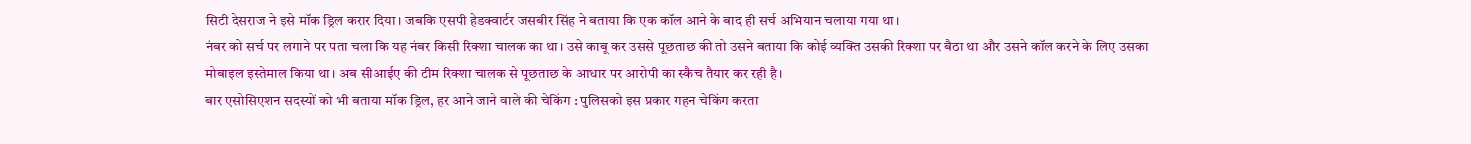सिटी देसराज ने इसे मॉक ड्रिल करार दिया। जबकि एसपी हेडक्वार्टर जसबीर सिंह ने बताया कि एक कॉल आने के बाद ही सर्च अभियान चलाया गया था।
नंबर को सर्च पर लगाने पर पता चला कि यह नंबर किसी रिक्शा चालक का था। उसे काबू कर उससे पूछताछ की तो उसने बताया कि कोई व्यक्ति उसकी रिक्शा पर बैठा था और उसने कॉल करने के लिए उसका
मोबाइल इस्तेमाल किया था। अब सीआईए की टीम रिक्शा चालक से पूछताछ के आधार पर आरोपी का स्कैच तैयार कर रही है।
बार एसोसिएशन सदस्यों को भी बताया मॉक ड्रिल, हर आने जाने वाले की चेकिंग : पुलिसको इस प्रकार गहन चेकिंग करता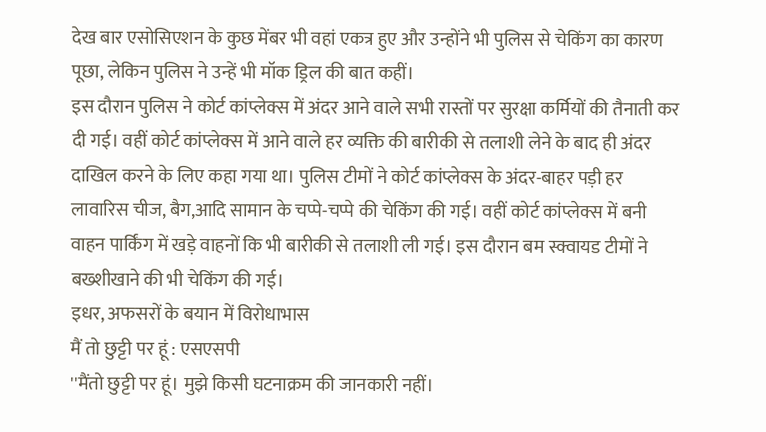देख बार एसोसिएशन के कुछ मेंबर भी वहां एकत्र हुए और उन्होंने भी पुलिस से चेकिंग का कारण पूछा, लेकिन पुलिस ने उन्हें भी मॉक ड्रिल की बात कहीं।
इस दौरान पुलिस ने कोर्ट कांप्लेक्स में अंदर आने वाले सभी रास्तों पर सुरक्षा कर्मियों की तैनाती कर दी गई। वहीं कोर्ट कांप्लेक्स में आने वाले हर व्यक्ति की बारीकी से तलाशी लेने के बाद ही अंदर दाखिल करने के लिए कहा गया था। पुलिस टीमों ने कोर्ट कांप्लेक्स के अंदर-बाहर पड़ी हर लावारिस चीज, बैग,आदि सामान के चप्पे-चप्पे की चेकिंग की गई। वहीं कोर्ट कांप्लेक्स में बनी वाहन पार्किंग में खड़े वाहनों कि भी बारीकी से तलाशी ली गई। इस दौरान बम स्क्वायड टीमों ने बख्शीखाने की भी चेकिंग की गई।
इधर, अफसरों के बयान में विरोधाभास
मैं तो छुट्टी पर हूं : एसएसपी
''मैंतो छुट्टी पर हूं। मुझे किसी घटनाक्रम की जानकारी नहीं।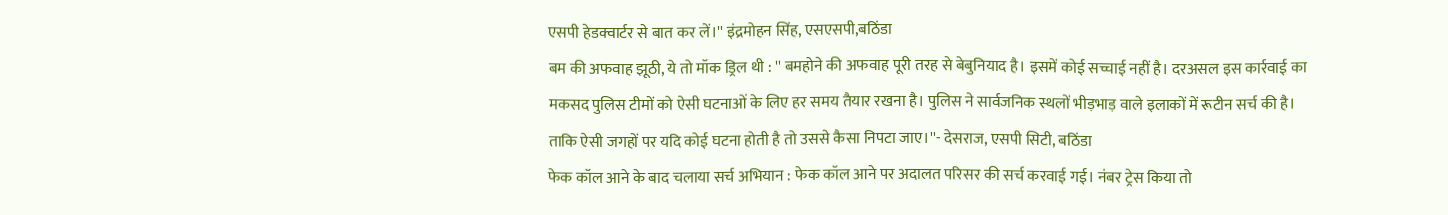एसपी हेडक्वार्टर से बात कर लें।'' इंद्रमोहन सिंह, एसएसपी,बठिंडा
बम की अफवाह झूठी, ये तो मॉक ड्रिल थी : '' बमहोने की अफवाह पूरी तरह से बेबुनियाद है। इसमें कोई सच्चाई नहीं है। दरअसल इस कार्रवाई का मकसद पुलिस टीमों को ऐसी घटनाओं के लिए हर समय तैयार रखना है। पुलिस ने सार्वजनिक स्थलों भीड़भाड़ वाले इलाकों में रूटीन सर्च की है। ताकि ऐसी जगहों पर यदि कोई घटना होती है तो उससे कैसा निपटा जाए।''- देसराज, एसपी सिटी, बठिंडा
फेक कॉल आने के बाद चलाया सर्च अभियान : फेक कॉल आने पर अदालत परिसर की सर्च करवाई गई। नंबर ट्रेस किया तो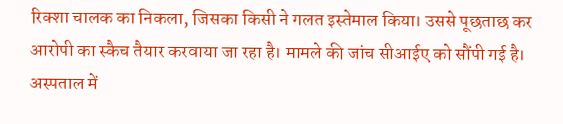रिक्शा चालक का निकला, जिसका किसी ने गलत इस्तेमाल किया। उससे पूछताछ कर आरोपी का स्कैच तैयार करवाया जा रहा है। मामले की जांच सीआईए को सौंपी गई है। अस्पताल में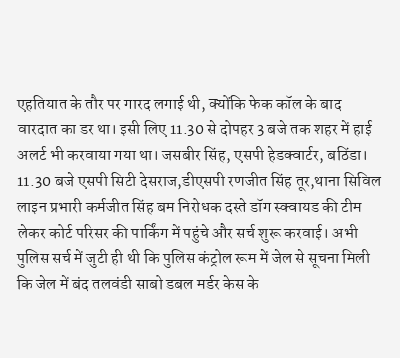एहतियात के तौर पर गारद लगाई थी, क्योंकि फेक कॉल के बाद वारदात का डर था। इसी लिए 11.30 से दोपहर 3 बजे तक शहर में हाई अलर्ट भी करवाया गया था। जसबीर सिंह, एसपी हेडक्वार्टर, बठिंडा।
11.30 बजे एसपी सिटी देसराज,डीएसपी रणजीत सिंह तूर,थाना सिविल लाइन प्रभारी कर्मजीत सिंह बम निरोधक दस्ते डॉग स्क्वायड की टीम लेकर कोर्ट परिसर की पार्किंग में पहुंचे और सर्च शुरू करवाई। अभी पुलिस सर्च में जुटी ही थी कि पुलिस कंट्रोल रूम में जेल से सूचना मिली कि जेल में बंद तलवंडी साबो डबल मर्डर केस के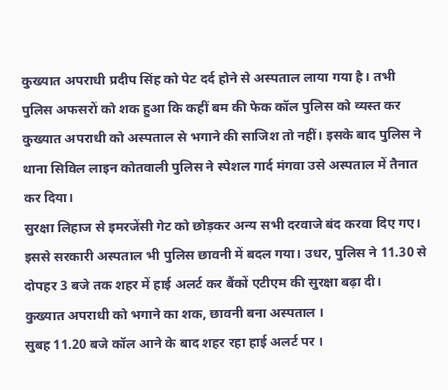कुख्यात अपराधी प्रदीप सिंह को पेट दर्द होने से अस्पताल लाया गया है। तभी पुलिस अफसरों को शक हुआ कि कहीं बम की फेक कॉल पुलिस को व्यस्त कर कुख्यात अपराधी को अस्पताल से भगाने की साजिश तो नहीं। इसके बाद पुलिस ने थाना सिविल लाइन कोतवाली पुलिस ने स्पेशल गार्द मंगवा उसे अस्पताल में तैनात कर दिया।
सुरक्षा लिहाज से इमरजेंसी गेट को छोड़कर अन्य सभी दरवाजे बंद करवा दिए गए। इससे सरकारी अस्पताल भी पुलिस छावनी में बदल गया। उधर, पुलिस ने 11.30 से दोपहर 3 बजे तक शहर में हाई अलर्ट कर बैंकों एटीएम की सुरक्षा बढ़ा दी।
कुख्यात अपराधी को भगाने का शक, छावनी बना अस्पताल ।
सुबह 11.20 बजे कॉल आने के बाद शहर रहा हाई अलर्ट पर ।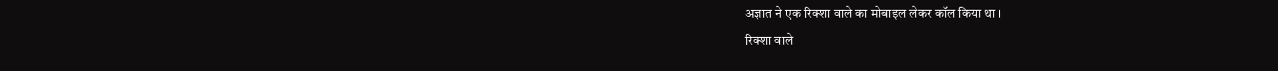अज्ञात ने एक रिक्शा वाले का मोबाइल लेकर कॉल किया था ।
रिक्शा वाले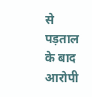से पड़ताल के बाद आरोपी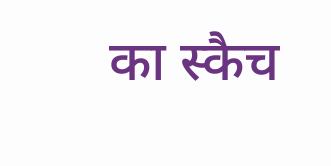का स्कैच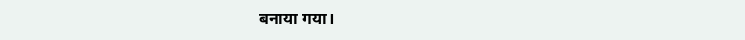बनाया गया।